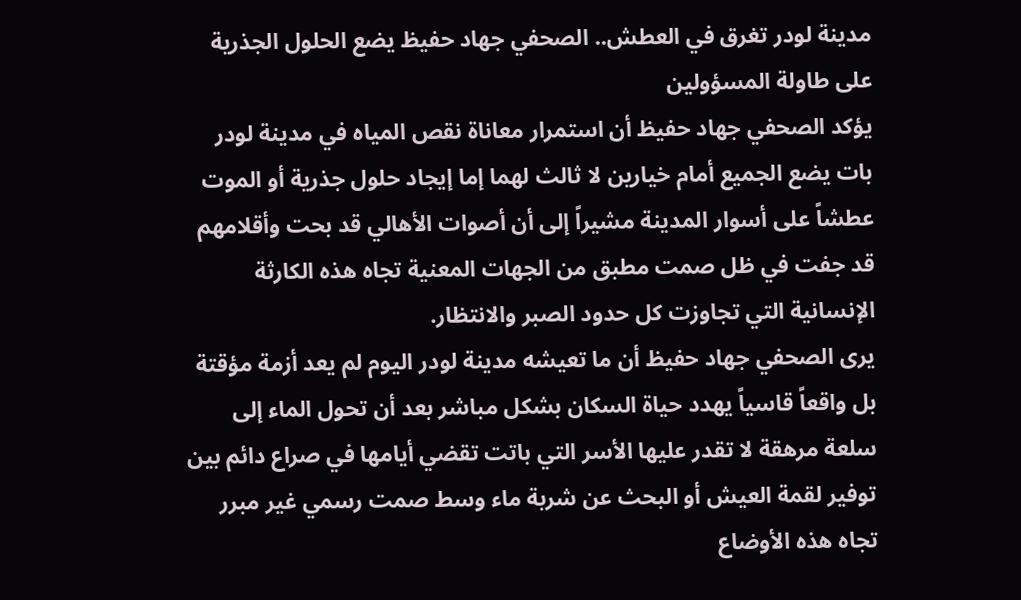مدينة لودر تغرق في العطش.. الصحفي جهاد حفيظ يضع الحلول الجذرية على طاولة المسؤولين
يؤكد الصحفي جهاد حفيظ أن استمرار معاناة نقص المياه في مدينة لودر بات يضع الجميع أمام خيارين لا ثالث لهما إما إيجاد حلول جذرية أو الموت عطشاً على أسوار المدينة مشيراً إلى أن أصوات الأهالي قد بحت وأقلامهم قد جفت في ظل صمت مطبق من الجهات المعنية تجاه هذه الكارثة الإنسانية التي تجاوزت كل حدود الصبر والانتظار.
يرى الصحفي جهاد حفيظ أن ما تعيشه مدينة لودر اليوم لم يعد أزمة مؤقتة بل واقعاً قاسياً يهدد حياة السكان بشكل مباشر بعد أن تحول الماء إلى سلعة مرهقة لا تقدر عليها الأسر التي باتت تقضي أيامها في صراع دائم بين توفير لقمة العيش أو البحث عن شربة ماء وسط صمت رسمي غير مبرر تجاه هذه الأوضاع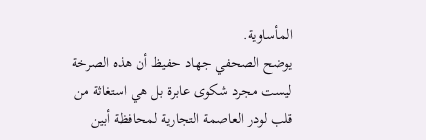المأساوية.
يوضح الصحفي جهاد حفيظ أن هذه الصرخة ليست مجرد شكوى عابرة بل هي استغاثة من قلب لودر العاصمة التجارية لمحافظة أبين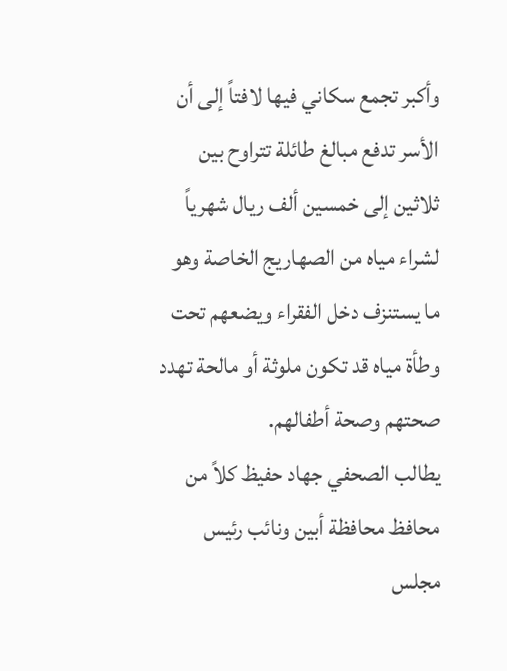وأكبر تجمع سكاني فيها لافتاً إلى أن الأسر تدفع مبالغ طائلة تتراوح بين ثلاثين إلى خمسين ألف ريال شهرياً لشراء مياه من الصهاريج الخاصة وهو ما يستنزف دخل الفقراء ويضعهم تحت وطأة مياه قد تكون ملوثة أو مالحة تهدد صحتهم وصحة أطفالهم.
يطالب الصحفي جهاد حفيظ كلاً من محافظ محافظة أبين ونائب رئيس مجلس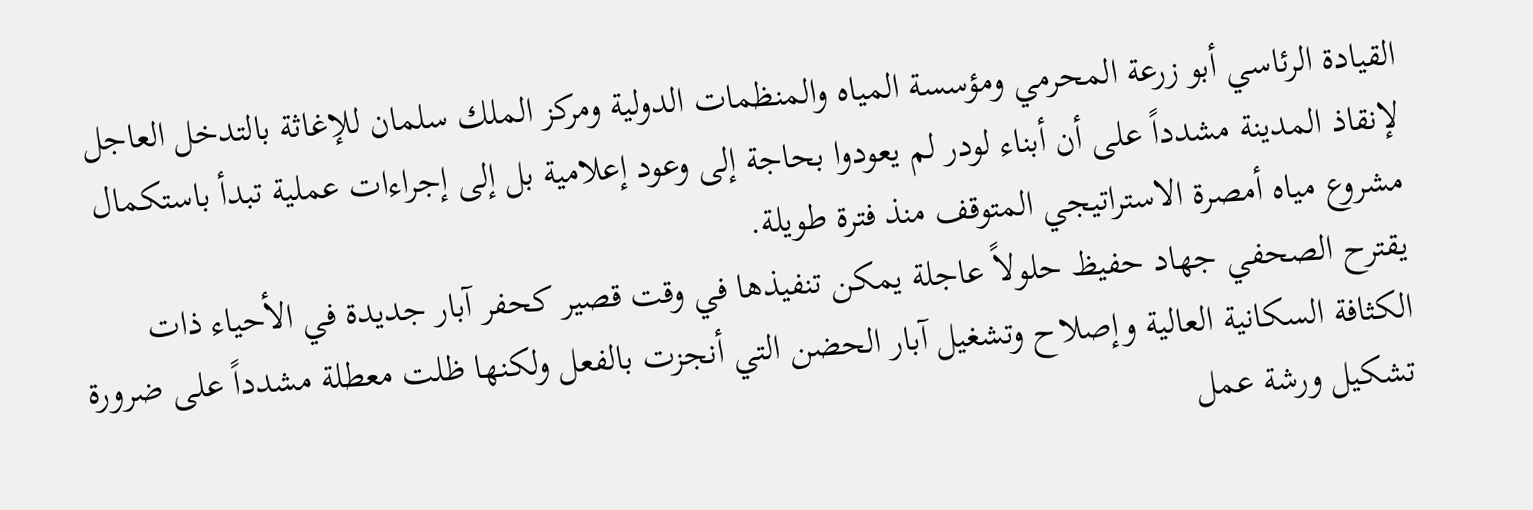القيادة الرئاسي أبو زرعة المحرمي ومؤسسة المياه والمنظمات الدولية ومركز الملك سلمان للإغاثة بالتدخل العاجل لإنقاذ المدينة مشدداً على أن أبناء لودر لم يعودوا بحاجة إلى وعود إعلامية بل إلى إجراءات عملية تبدأ باستكمال مشروع مياه أمصرة الاستراتيجي المتوقف منذ فترة طويلة.
يقترح الصحفي جهاد حفيظ حلولاً عاجلة يمكن تنفيذها في وقت قصير كحفر آبار جديدة في الأحياء ذات الكثافة السكانية العالية وإصلاح وتشغيل آبار الحضن التي أنجزت بالفعل ولكنها ظلت معطلة مشدداً على ضرورة تشكيل ورشة عمل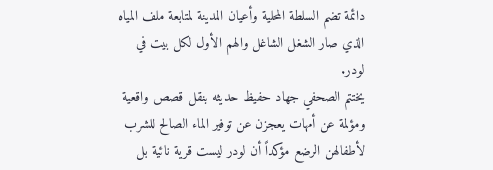دائمة تضم السلطة المحلية وأعيان المدينة لمتابعة ملف المياه الذي صار الشغل الشاغل والهم الأول لكل بيت في لودر.
يختتم الصحفي جهاد حفيظ حديثه بنقل قصص واقعية ومؤلمة عن أمهات يعجزن عن توفير الماء الصالح للشرب لأطفالهن الرضع مؤكداً أن لودر ليست قرية نائية بل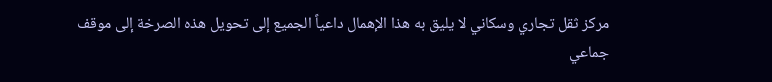مركز ثقل تجاري وسكاني لا يليق به هذا الإهمال داعياً الجميع إلى تحويل هذه الصرخة إلى موقف جماعي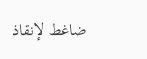ضاغط لإنقاذ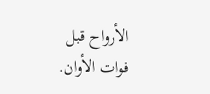الأرواح قبل فوات الأوان.